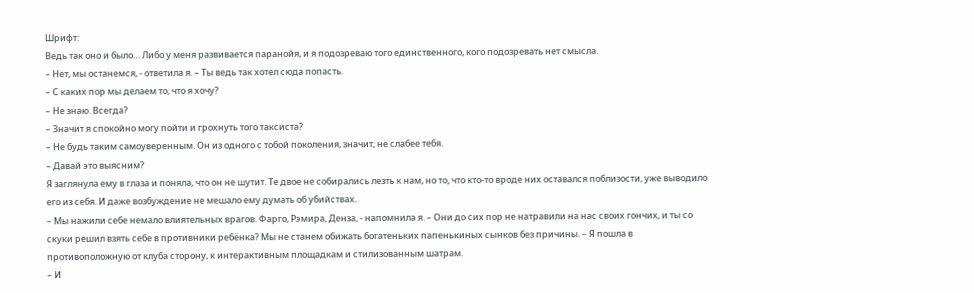Шрифт:
Ведь так оно и было… Либо у меня развивается паранойя, и я подозреваю того единственного, кого подозревать нет смысла.
– Нет, мы останемся, - ответила я. – Ты ведь так хотел сюда попасть.
– С каких пор мы делаем то, что я хочу?
– Не знаю. Всегда?
– Значит я спокойно могу пойти и грохнуть того таксиста?
– Не будь таким самоуверенным. Он из одного с тобой поколения, значит, не слабее тебя.
– Давай это выясним?
Я заглянула ему в глаза и поняла, что он не шутит. Те двое не собирались лезть к нам, но то, что кто-то вроде них оставался поблизости, уже выводило его из себя. И даже возбуждение не мешало ему думать об убийствах.
– Мы нажили себе немало влиятельных врагов. Фарго, Рэмира, Денза, - напомнила я. – Они до сих пор не натравили на нас своих гончих, и ты со скуки решил взять себе в противники ребёнка? Мы не станем обижать богатеньких папенькиных сынков без причины. – Я пошла в противоположную от клуба сторону, к интерактивным площадкам и стилизованным шатрам.
– И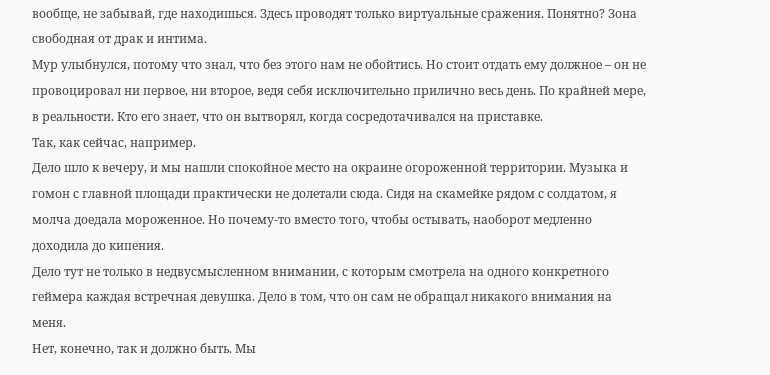вообще, не забывай, где находишься. Здесь проводят только виртуальные сражения. Понятно? Зона свободная от драк и интима.
Мур улыбнулся, потому что знал, что без этого нам не обойтись. Но стоит отдать ему должное – он не провоцировал ни первое, ни второе, ведя себя исключительно прилично весь день. По крайней мере, в реальности. Кто его знает, что он вытворял, когда сосредотачивался на приставке.
Так, как сейчас, например.
Дело шло к вечеру, и мы нашли спокойное место на окраине огороженной территории. Музыка и гомон с главной площади практически не долетали сюда. Сидя на скамейке рядом с солдатом, я молча доедала мороженное. Но почему-то вместо того, чтобы остывать, наоборот медленно доходила до кипения.
Дело тут не только в недвусмысленном внимании, с которым смотрела на одного конкретного геймера каждая встречная девушка. Дело в том, что он сам не обращал никакого внимания на меня.
Нет, конечно, так и должно быть. Мы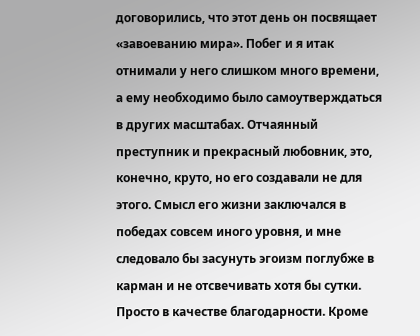договорились, что этот день он посвящает «завоеванию мира». Побег и я итак отнимали у него слишком много времени, а ему необходимо было самоутверждаться в других масштабах. Отчаянный преступник и прекрасный любовник, это, конечно, круто, но его создавали не для этого. Смысл его жизни заключался в победах совсем иного уровня, и мне следовало бы засунуть эгоизм поглубже в карман и не отсвечивать хотя бы сутки. Просто в качестве благодарности. Кроме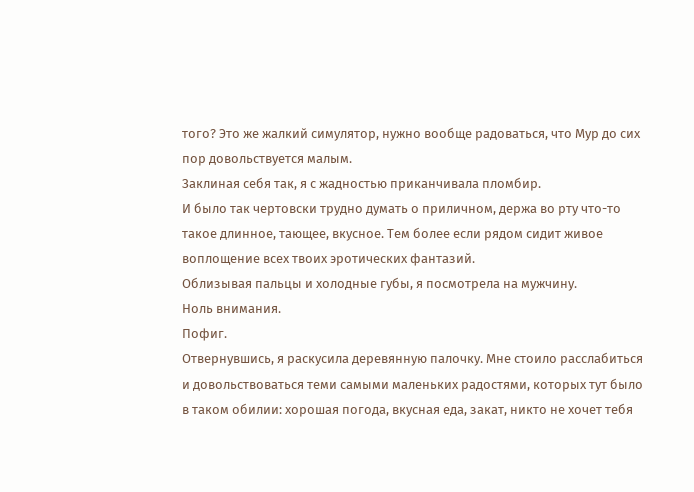того? Это же жалкий симулятор, нужно вообще радоваться, что Мур до сих пор довольствуется малым.
Заклиная себя так, я с жадностью приканчивала пломбир.
И было так чертовски трудно думать о приличном, держа во рту что-то такое длинное, тающее, вкусное. Тем более если рядом сидит живое воплощение всех твоих эротических фантазий.
Облизывая пальцы и холодные губы, я посмотрела на мужчину.
Ноль внимания.
Пофиг.
Отвернувшись, я раскусила деревянную палочку. Мне стоило расслабиться и довольствоваться теми самыми маленьких радостями, которых тут было в таком обилии: хорошая погода, вкусная еда, закат, никто не хочет тебя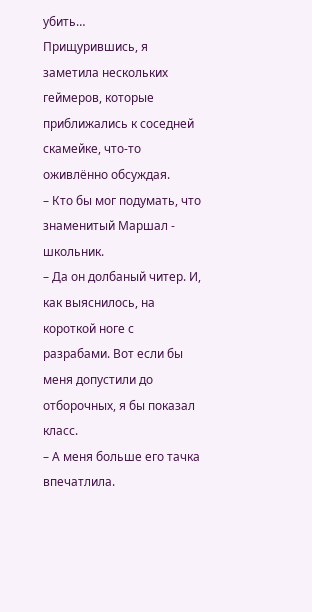убить…
Прищурившись, я заметила нескольких геймеров, которые приближались к соседней скамейке, что-то оживлённо обсуждая.
– Кто бы мог подумать, что знаменитый Маршал - школьник.
– Да он долбаный читер. И, как выяснилось, на короткой ноге с разрабами. Вот если бы меня допустили до отборочных, я бы показал класс.
– А меня больше его тачка впечатлила.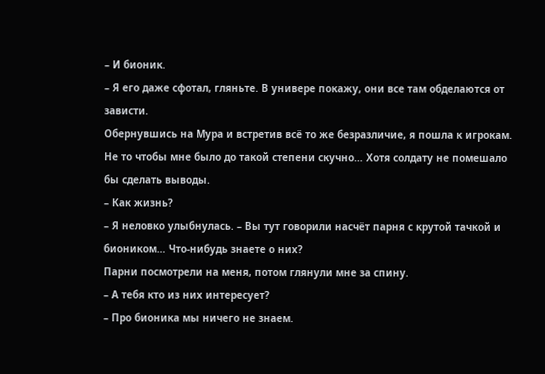– И бионик.
– Я его даже сфотал, гляньте. В универе покажу, они все там обделаются от зависти.
Обернувшись на Мура и встретив всё то же безразличие, я пошла к игрокам. Не то чтобы мне было до такой степени скучно… Хотя солдату не помешало бы сделать выводы.
– Как жизнь?
– Я неловко улыбнулась. – Вы тут говорили насчёт парня с крутой тачкой и биоником… Что-нибудь знаете о них?
Парни посмотрели на меня, потом глянули мне за спину.
– А тебя кто из них интересует?
– Про бионика мы ничего не знаем.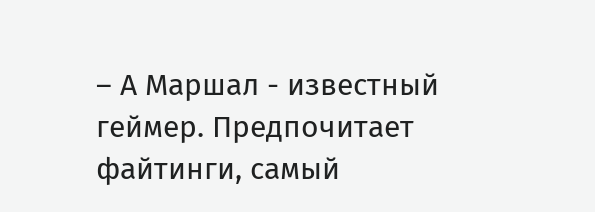– А Маршал - известный геймер. Предпочитает файтинги, самый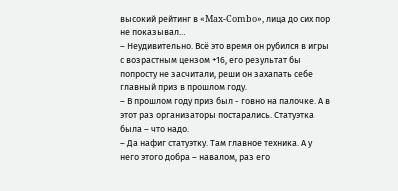высокий рейтинг в «Max-Combo», лица до сих пор не показывал…
– Неудивительно. Всё это время он рубился в игры с возрастным цензом +16, его результат бы попросту не засчитали, реши он захапать себе главный приз в прошлом году.
– В прошлом году приз был - говно на палочке. А в этот раз организаторы постарались. Статуэтка была – что надо.
– Да нафиг статуэтку. Там главное техника. А у него этого добра – навалом, раз его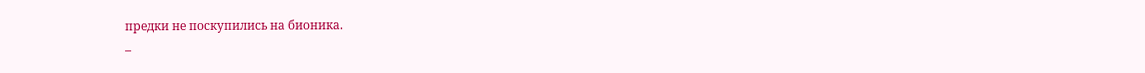предки не поскупились на бионика.
–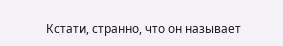Кстати, странно, что он называет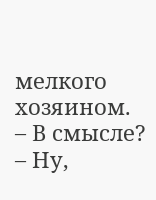мелкого хозяином.
– В смысле?
– Ну,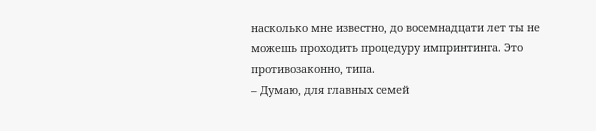насколько мне известно, до восемнадцати лет ты не можешь проходить процедуру импринтинга. Это противозаконно, типа.
– Думаю, для главных семей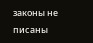законы не писаны